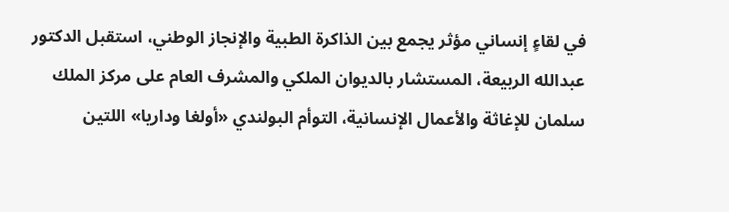في لقاءٍ إنساني مؤثر يجمع بين الذاكرة الطبية والإنجاز الوطني، استقبل الدكتور عبدالله الربيعة، المستشار بالديوان الملكي والمشرف العام على مركز الملك سلمان للإغاثة والأعمال الإنسانية، التوأم البولندي «أولغا وداريا» اللتين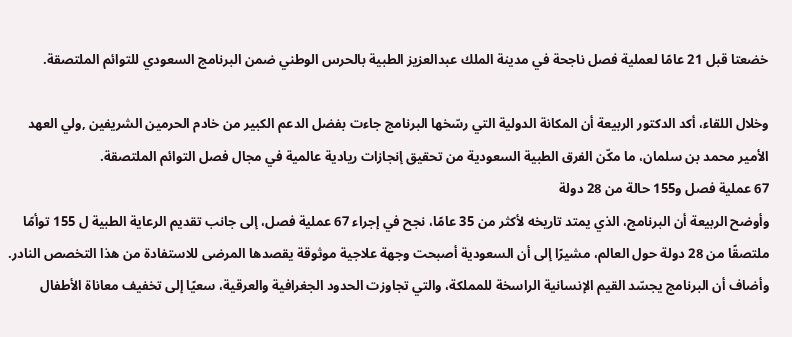خضعتا قبل 21 عامًا لعملية فصل ناجحة في مدينة الملك عبدالعزيز الطبية بالحرس الوطني ضمن البرنامج السعودي للتوائم الملتصقة.

وخلال اللقاء، أكد الدكتور الربيعة أن المكانة الدولية التي رسّخها البرنامج جاءت بفضل الدعم الكبير من خادم الحرمين الشريفين ,ولي العهد الأمير محمد بن سلمان، ما مكّن الفرق الطبية السعودية من تحقيق إنجازات ريادية عالمية في مجال فصل التوائم الملتصقة.
67 عملية فصل و155 حالة من 28 دولة
وأوضح الربيعة أن البرنامج، الذي يمتد تاريخه لأكثر من 35 عامًا، نجح في إجراء 67 عملية فصل، إلى جانب تقديم الرعاية الطبية ل 155 توأمًا ملتصقًا من 28 دولة حول العالم، مشيرًا إلى أن السعودية أصبحت وجهة علاجية موثوقة يقصدها المرضى للاستفادة من هذا التخصص النادر.
وأضاف أن البرنامج يجسّد القيم الإنسانية الراسخة للمملكة، والتي تجاوزت الحدود الجغرافية والعرقية، سعيًا إلى تخفيف معاناة الأطفال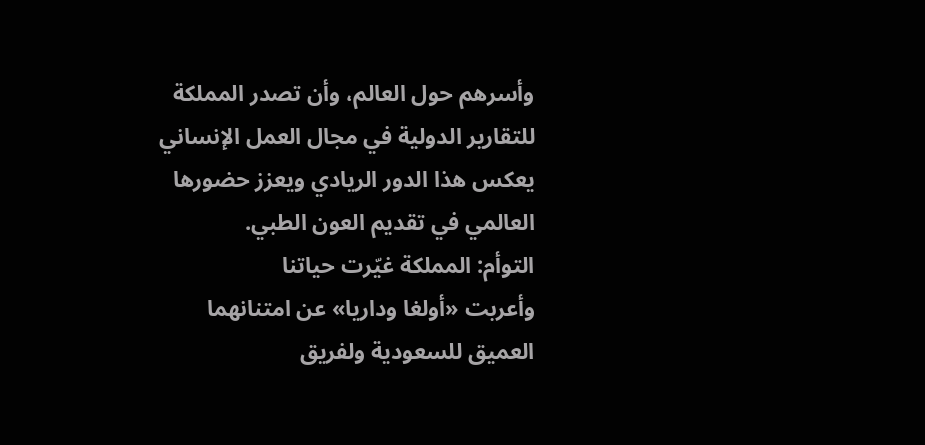وأسرهم حول العالم، وأن تصدر المملكة للتقارير الدولية في مجال العمل الإنساني يعكس هذا الدور الريادي ويعزز حضورها العالمي في تقديم العون الطبي.
التوأم: المملكة غيّرت حياتنا
وأعربت «أولغا وداريا» عن امتنانهما العميق للسعودية ولفريق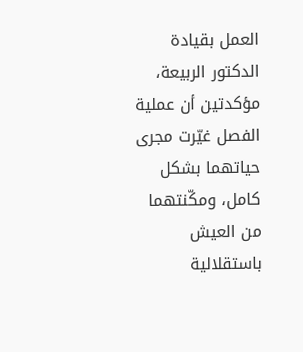العمل بقيادة الدكتور الربيعة، مؤكدتين أن عملية الفصل غيّرت مجرى حياتهما بشكل كامل، ومكّنتهما من العيش باستقلالية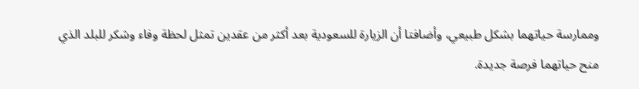وممارسة حياتهما بشكل طبيعي، وأضافتا أن الزيارة للسعودية بعد أكثر من عقدين تمثل لحظة وفاء وشكر للبلد الذي منح حياتهما فرصة جديدة.